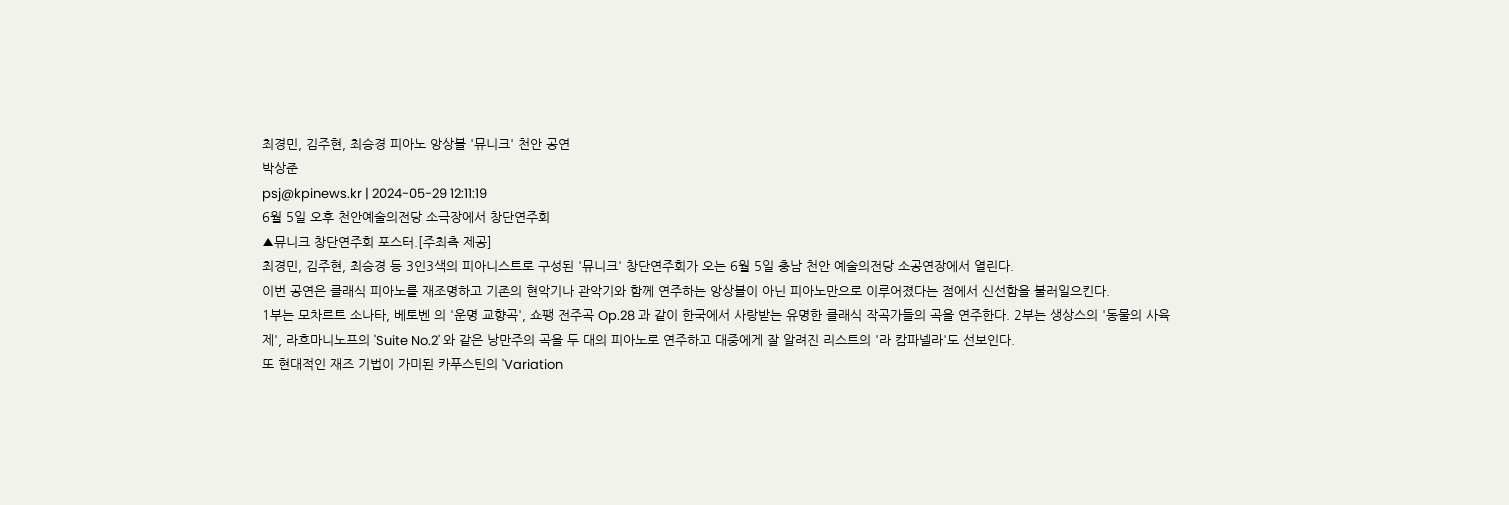최경민, 김주현, 최승경 피아노 앙상블 '뮤니크' 천안 공연
박상준
psj@kpinews.kr | 2024-05-29 12:11:19
6월 5일 오후 천안예술의전당 소극장에서 창단연주회
▲뮤니크 창단연주회 포스터.[주최측 제공]
최경민, 김주현, 최승경 등 3인3색의 피아니스트로 구성된 '뮤니크' 창단연주회가 오는 6월 5일 충남 천안 예술의전당 소공연장에서 열린다.
이번 공연은 클래식 피아노를 재조명하고 기존의 현악기나 관악기와 함께 연주하는 앙상블이 아닌 피아노만으로 이루어졌다는 점에서 신선함을 불러일으킨다.
1부는 모차르트 소나타, 베토벤 의 '운명 교향곡', 쇼팽 전주곡 Op.28 과 같이 한국에서 사랑받는 유명한 클래식 작곡가들의 곡을 연주한다. 2부는 생상스의 '동물의 사육제', 라흐마니노프의 'Suite No.2' 와 같은 낭만주의 곡을 두 대의 피아노로 연주하고 대중에게 잘 알려진 리스트의 '라 캄파넬라'도 선보인다.
또 현대적인 재즈 기법이 가미된 카푸스틴의 'Variation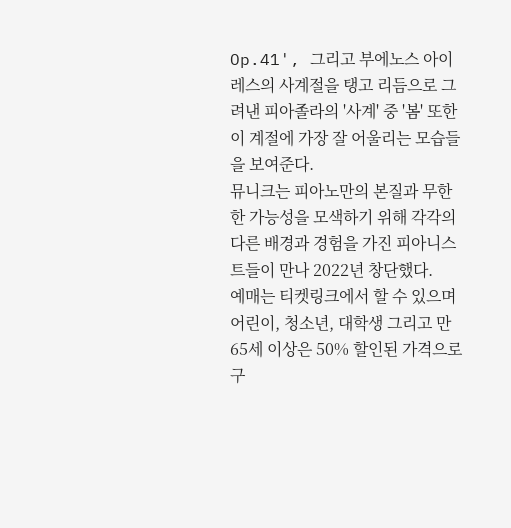Op.41', 그리고 부에노스 아이레스의 사계절을 탱고 리듬으로 그려낸 피아졸라의 '사계' 중 '봄' 또한 이 계절에 가장 잘 어울리는 모습들을 보여준다.
뮤니크는 피아노만의 본질과 무한한 가능성을 모색하기 위해 각각의 다른 배경과 경험을 가진 피아니스트들이 만나 2022년 창단했다.
예매는 티켓링크에서 할 수 있으며 어린이, 청소년, 대학생 그리고 만 65세 이상은 50% 할인된 가격으로 구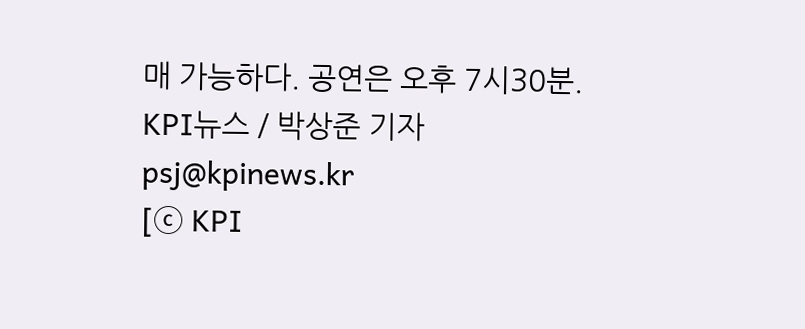매 가능하다. 공연은 오후 7시30분.
KPI뉴스 / 박상준 기자 psj@kpinews.kr
[ⓒ KPI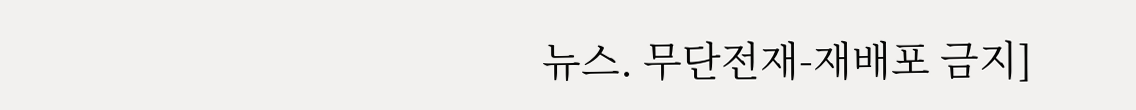뉴스. 무단전재-재배포 금지]